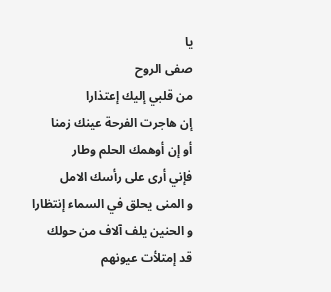يا
صفى الروح
من قلبي إليك إعتذارا
إن هاجرت الفرحة عينك زمنا
أو إن أوهمك الحلم وطار
فإني أرى على رأسك الامل
و المنى يحلق في السماء إنتظارا
و الحنين يلف آلاف من حولك
قد إمتلأت عيونهم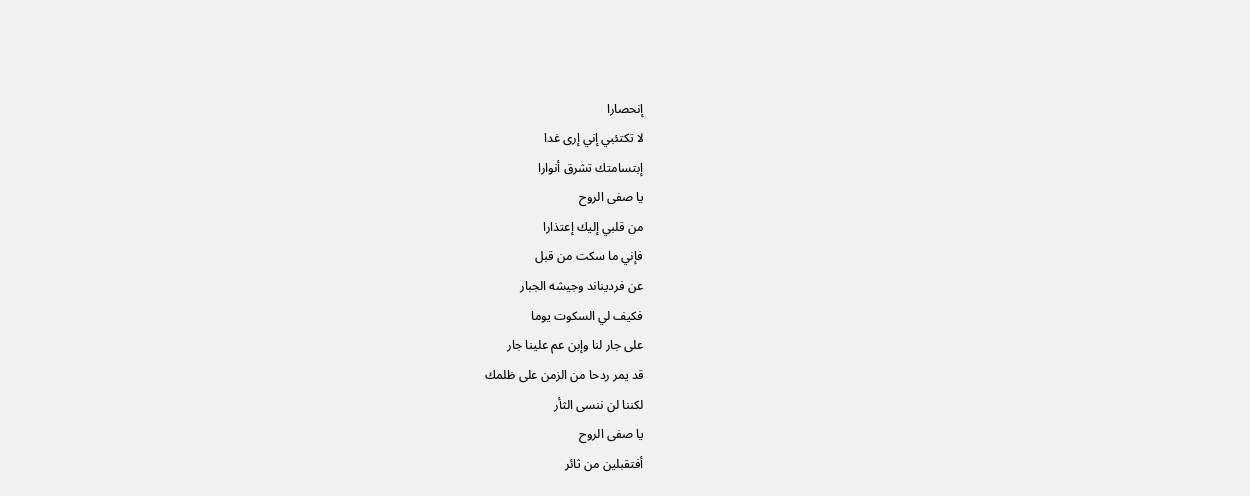إنحصارا
لا تكتئبي إني إرى غدا
إبتسامتك تشرق أنوارا
يا صفى الروح
من قلبي إليك إعتذارا
فإني ما سكت من قبل
عن فرديناند وجيشه الجبار
فكيف لي السكوت يوما
على جار لنا وإبن عم علينا جار
قد يمر ردحا من الزمن على ظلمك
لكننا لن ننسى الثأر
يا صفى الروح
أفتقبلين من ثائر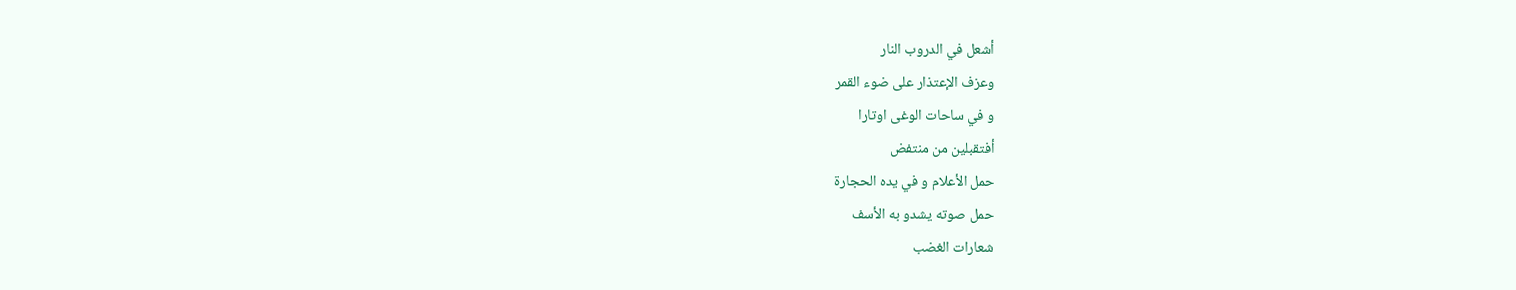أشعل في الدروب النار
وعزف الإعتذار على ضوء القمر
و في ساحات الوغى اوتارا
أفتقبلين من منتفض
حمل الأعلام و في يده الحجارة
حمل صوته يشدو به الأسف
شعارات الغضب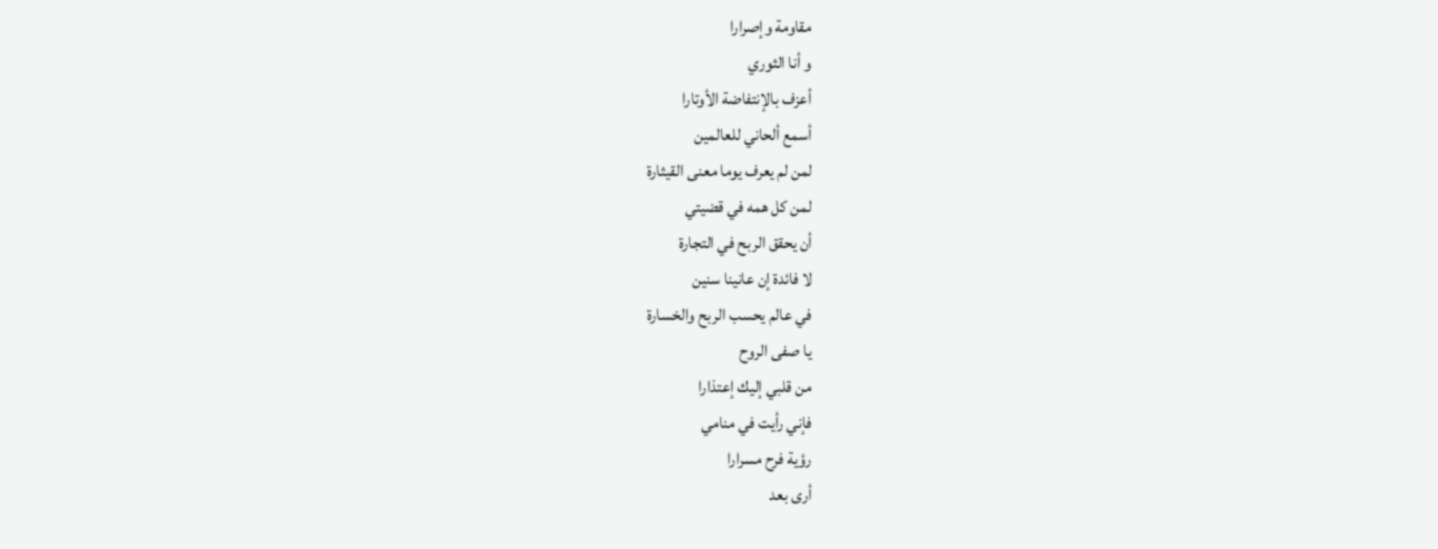مقاومة وإصرارا
و أنا الثوري
أعزف بالإنتفاضة الأوتارا
أسمع ألحاني للعالمين
لمن لم يعرف يوما معنى القيثارة
لمن كل همه في قضيتي
أن يحقق الربح في التجارة
لا فائدة إن عانينا سنين
في عالم يحسب الربح والخسارة
يا صفى الروح
من قلبي إليك إعتذارا
فإني رأيت في منامي
رؤية فرح مسرارا
أرى بعد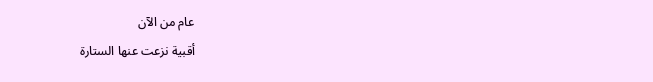عام من الآن
أقبية نزعت عنها الستارة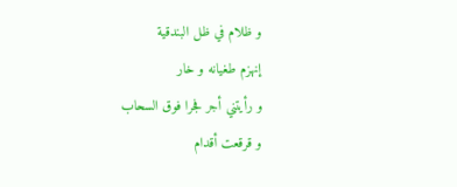و ظلام في ظل البندقية
إنهزم طغيانه و خار
و رأيتني أجر فجرا فوق السحاب
و قرقعت أقدام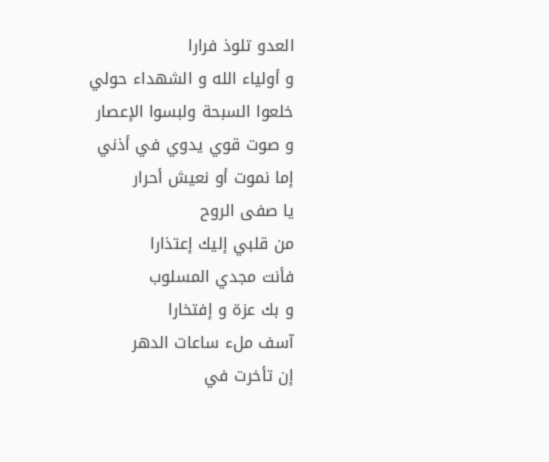العدو تلوذ فرارا
و أولياء الله و الشهداء حولي
خلعوا السبحة ولبسوا الإعصار
و صوت قوي يدوي في أذني
إما نموت أو نعيش أحرار
يا صفى الروح
من قلبي إليك إعتذارا
فأنت مجدي المسلوب
و بك عزة و إفتخارا
آسف ملء ساعات الدهر
إن تأخرت في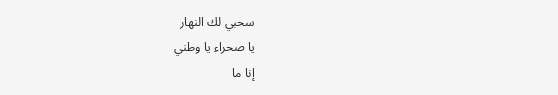سحبي لك النهار
يا صحراء يا وطني
إنا ما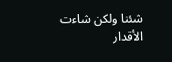شئنا ولكن شاءت الأقدار